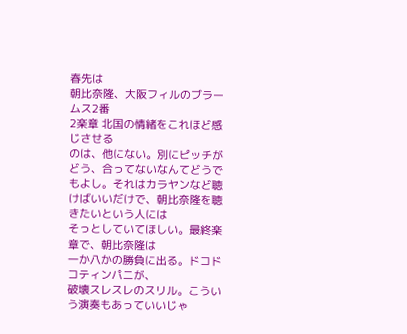春先は
朝比奈隆、大阪フィルのブラームス2番
2楽章 北国の情緒をこれほど感じさせる
のは、他にない。別にピッチがどう、合ってないなんてどうでもよし。それはカラヤンなど聴けばいいだけで、朝比奈隆を聴きたいという人には
そっとしていてほしい。最終楽章で、朝比奈隆は
一か八かの勝負に出る。ドコドコティンパニが、
破壊スレスレのスリル。こういう演奏もあっていいじゃ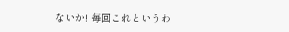ないか! 毎回これというわ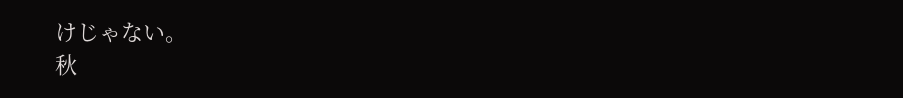けじゃない。
秋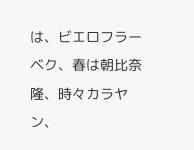は、ビエロフラーベク、春は朝比奈隆、時々カラヤン、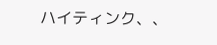ハイティンク、、